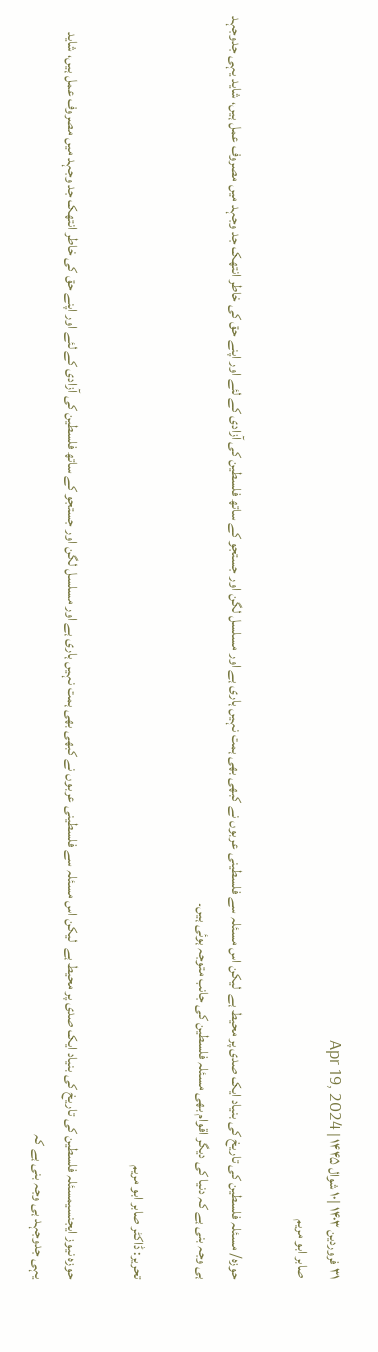۳۱ فروردین ۱۴۰۳ |۱۰ شوال ۱۴۴۵ | Apr 19, 2024
صابر ابو مریم

حوزہ/ مسئلہ فلسطین کی تاریخ کی بنیاد ایک صدی پر محیط ہے  لیکن اس مسئلہ سے فلسطینی عربوں نے کبھی بھی ہمت نہیں ہاری ہے اور مسلسل لگن اور جستجو کے ساتھ فلسطین کی آزادی کے لئے اور اپنے حق کی خاطر انتھک جد وجہد میں مصروف عمل ہیں، شاید یہی جدوجہد ہی وجہ بنی ہے کہ دنیا کی دیگر اقوام بھی مسئلہ فلسطین کی جانب متوجہ ہوئی ہیں۔

تحریر: ڈاکٹر صابر ابو مریم

حوزہ نیوز ایجنسیمسئلہ فلسطین کی تاریخ کی بنیاد ایک صدی پر محیط ہے  لیکن اس مسئلہ سے فلسطینی عربوں نے کبھی بھی ہمت نہیں ہاری ہے اور مسلسل لگن اور جستجو کے ساتھ فلسطین کی آزادی کے لئے اور اپنے حق کی خاطر انتھک جد وجہد میں مصروف عمل ہیں، شاید یہی جدوجہد ہی وجہ بنی ہے کہ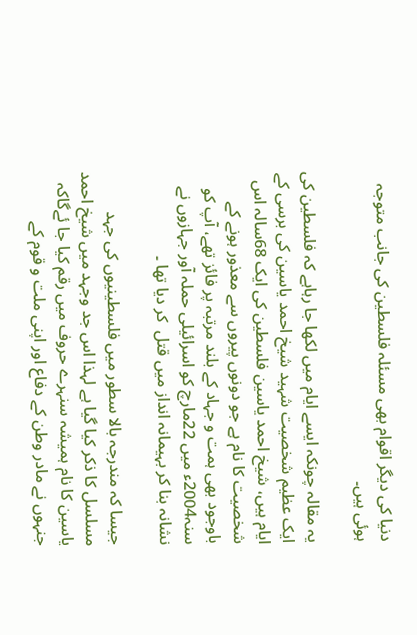دنیا کی دیگر اقوام بھی مسئلہ فلسطین کی جانب متوجہ ہوئی ہیں۔

یہ مقالہ چونکہ ایسے ایام میں لکھا جا رہاہے کہ فلسطین کی ایک عظیم شخصیت شہید شیخ احمد یاسین کی برسی کے ایام ہیں، شیخ احمد یاسین فلسطین کی ایک 68سالہ اس شخصیت کا نام ہے جو دونوں پیروں سے معذور ہونے کے باوجود بھی ہمت و جہاد کے بلند مرتبہ پر فائز تھے، آپ کو سنہ2004ء میں 22مارچ کو اسرائیلی حملہ آور جہازوں نے نشانہ بنا کر بہیمانہ انداز میں قتل  کر دیا تھا ۔

جیسا کہ مندرجہ بالا سطور میں فلسطینیوں کی جہد مسلسل کا ذکر کیا گیا ہے لہذا اس جد وجہد میں شیخ احمد یاسین کا نام ہمیشہ سنہرے حروف میں رقم کیا جا ئےگاکہ جنہوں نے مادر وطن کے دفاع اور اپنی ملت و قوم کے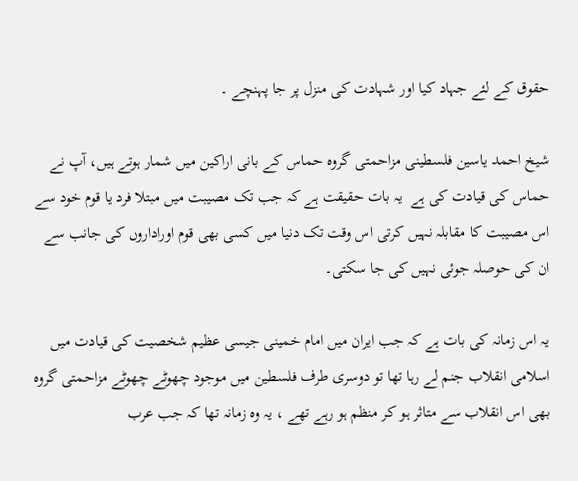حقوق کے لئے جہاد کیا اور شہادت کی منزل پر جا پہنچے ۔

شیخ احمد یاسین فلسطینی مزاحمتی گروہ حماس کے بانی اراکین میں شمار ہوتے ہیں، آپ نے حماس کی قیادت کی ہے  یہ بات حقیقت ہے کہ جب تک مصیبت میں مبتلا فرد یا قوم خود سے اس مصیبت کا مقابلہ نہیں کرتی اس وقت تک دنیا میں کسی بھی قوم اوراداروں کی جانب سے ان کی حوصلہ جوئی نہیں کی جا سکتی۔

یہ اس زمانہ کی بات ہے کہ جب ایران میں امام خمینی جیسی عظیم شخصیت کی قیادت میں اسلامی انقلاب جنم لے رہا تھا تو دوسری طرف فلسطین میں موجود چھوٹے چھوٹے مزاحمتی گروہ بھی اس انقلاب سے متاثر ہو کر منظم ہو رہے تھے ، یہ وہ زمانہ تھا کہ جب عرب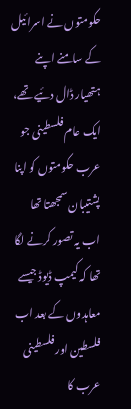حکومتوں نے اسرائیل کے سامنے اپنے ہتھیار ڈال دئیے تھے،  ایک عام فلسطینی جو عرب حکومتوں کو اپنا پشتیبان سمجھتا تھا اب یہ تصور کرنے لگا تھا کہ کیمپ ڈیوڈ جیسے معاہدوں کے بعد اب فلسطین اور فلسطینی عرب کا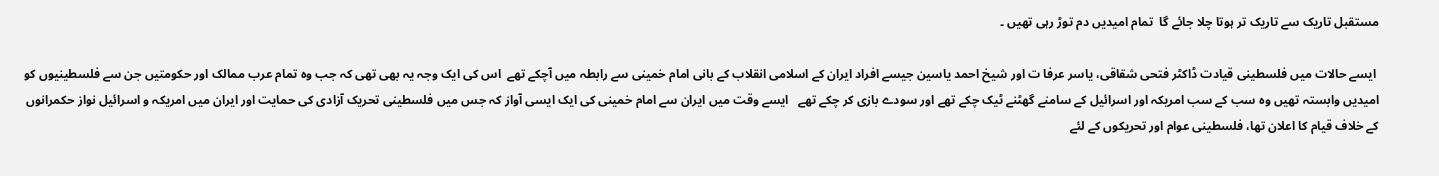مستقبل تاریک سے تاریک تر ہوتا چلا جائے گا  تمام امیدیں دم توڑ رہی تھیں ۔

 ایسے حالات میں فلسطینی قیادت ڈاکٹر فتحی شقاقی، یاسر عرفا ت اور شیخ احمد یاسین جیسے افراد ایران کے اسلامی انقلاب کے بانی امام خمینی سے رابطہ میں آچکے تھے  اس کی ایک وجہ یہ بھی تھی کہ جب وہ تمام عرب ممالک اور حکومتیں جن سے فلسطینیوں کو امیدیں وابستہ تھیں وہ سب کے سب امریکہ اور اسرائیل کے سامنے گھٹنے ٹیک چکے تھے اور سودے بازی کر چکے تھے   ایسے وقت میں ایران سے امام خمینی کی ایک ایسی آواز کہ جس میں فلسطینی تحریک آزادی کی حمایت اور ایران میں امریکہ و اسرائیل نواز حکمرانوں کے خلاف قیام کا اعلان تھا، فلسطینی عوام اور تحریکوں کے لئے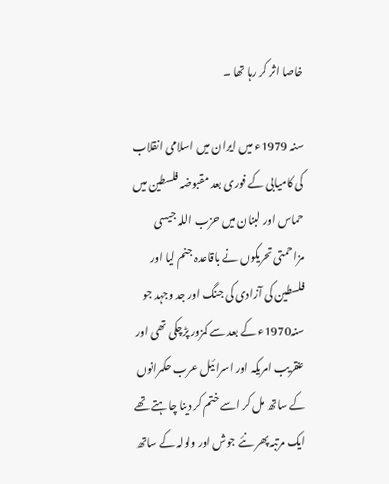خاصا اثر کر رہا تھا ۔

سنہ 1979ء میں ایران میں اسلامی انقلاب کی کامیابی کے فوری بعد مقبوضہ فلسطین میں حماس اور لبنان میں حزب اللہ جیسی مزاحمتی تحریکوں نے باقاعدہ جنم لیا اور فلسطین کی آزادی کی جنگ اور جد وجہد جو سنہ1970ء کے بعد سے کمزور پڑچکی تھی اور عنقریب امریکہ اور اسرائیل عرب حکمرانوں کے ساتھ مل کر اسے ختم کر دینا چاہتے تھے ایک مرتبہ پھر نئے جوش اور ولولہ کے ساتھ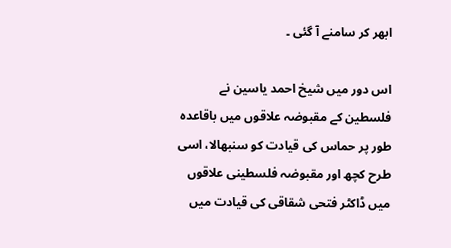ابھر کر سامنے آ گئی ۔

اس دور میں شیخ احمد یاسین نے فلسطین کے مقبوضہ علاقوں میں باقاعدہ طور پر حماس کی قیادت کو سنبھالا، اسی طرح کچھ اور مقبوضہ فلسطینی علاقوں میں ڈاکٹر فتحی شقاقی کی قیادت میں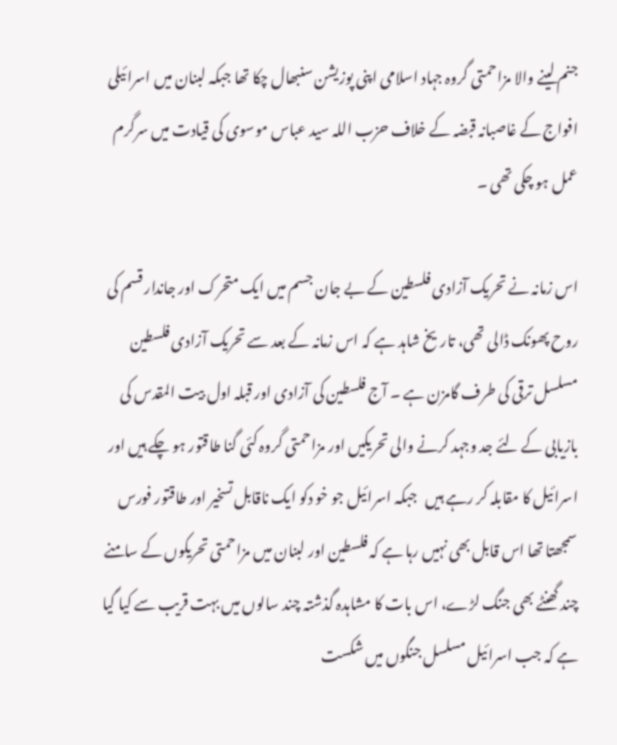جنم لینے والا مزاحمتی گروہ جہاد اسلامی اپنی پوزیشن سنبھال چکا تھا جبکہ لبنان میں اسرائیلی افواج کے غاصبانہ قبضہ کے خلاف حزب اللہ سید عباس موسوی کی قیادت میں سرگرم عمل ہو چکی تھی ۔

اس زمانہ نے تحریک آزادی فلسطین کے بے جان جسم میں ایک متحرک اور جاندار قسم کی روح پھونک ڈالی تھی، تاریخ شاہد ہے کہ اس زمانہ کے بعد سے تحریک آزادی فلسطین مسلسل ترقی کی طرف گامزن ہے ۔ آج فلسطین کی آزادی اور قبلہ اول بیت المقدس کی بازیابی کے لئے جد وجہد کرنے والی تحریکیں اور مزاحمتی گروہ کئی گنا طاقتور ہو چکے ہیں اور اسرائیل کا مقابلہ کر رہے ہیں   جبکہ اسرائیل جو خو دکو ایک ناقابل تسخیر اور طاقتور فورس سمجھتا تھا اس قابل بھی نہیں رہا ہے کہ فلسطین اور لبنان میں مزاحمتی تحریکوں کے سامنے چند گھنٹے بھی جنگ لڑے، اس بات کا مشاہدہ گذشتہ چند سالوں میں بہت قریب سے کیا گیا ہے کہ جب اسرائیل مسلسل جنگوں میں شکست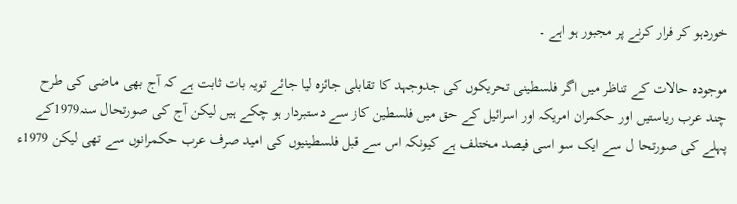خوردہو کر فرار کرنے پر مجبور ہو اہے ۔

موجودہ حالات کے تناظر میں اگر فلسطینی تحریکوں کی جدوجہد کا تقابلی جائزہ لیا جائے تویہ بات ثابت ہے کہ آج بھی ماضی کی طرح چند عرب ریاستیں اور حکمران امریکہ اور اسرائیل کے حق میں فلسطین کاز سے دستبردار ہو چکے ہیں لیکن آج کی صورتحال سنہ1979کے پہلے کی صورتحا ل سے ایک سو اسی فیصد مختلف ہے کیونکہ اس سے قبل فلسطینیوں کی امید صرف عرب حکمرانوں سے تھی لیکن 1979ء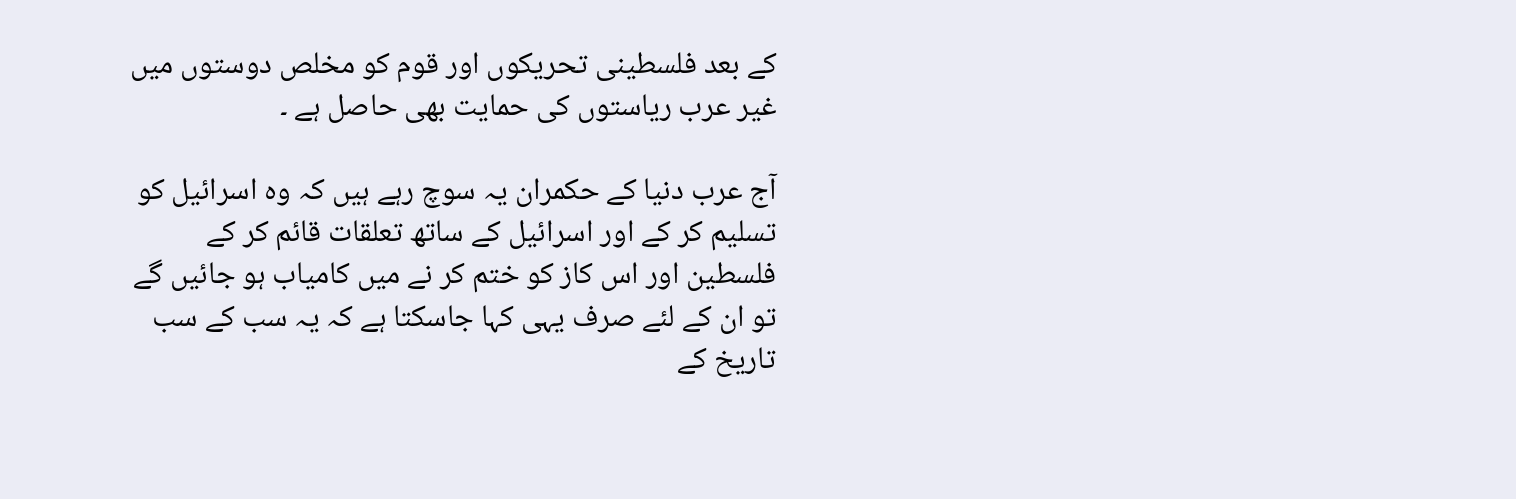کے بعد فلسطینی تحریکوں اور قوم کو مخلص دوستوں میں غیر عرب ریاستوں کی حمایت بھی حاصل ہے ۔

آج عرب دنیا کے حکمران یہ سوچ رہے ہیں کہ وہ اسرائیل کو تسلیم کر کے اور اسرائیل کے ساتھ تعلقات قائم کر کے فلسطین اور اس کاز کو ختم کر نے میں کامیاب ہو جائیں گے تو ان کے لئے صرف یہی کہا جاسکتا ہے کہ یہ سب کے سب تاریخ کے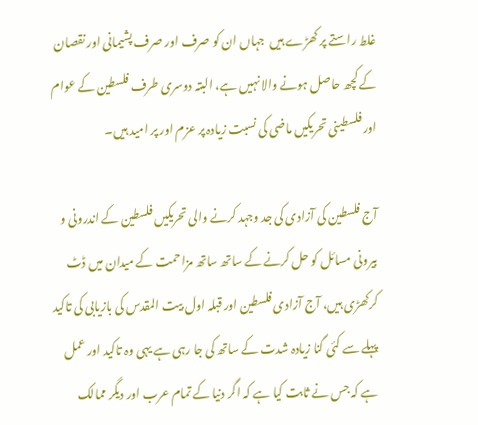غلط راستے پر کھڑے ہیں  جہاں ان کو صرف اور صرف پشیمانی اور نقصان کے کچھ حاصل ہونے والا نہیں ہے، البتہ دوسری طرف فلسطین کے عوام اور فلسطینی تحریکیں ماضی کی نسبت زیادہ پر عزم اور پر امید ہیں۔

آج فلسطین کی آزادی کی جد وجہد کرنے والی تحریکیں فلسطین کے اندرونی و بیرونی مسائل کو حل کرنے کے ساتھ ساتھ مزاحمت کے میدان میں ڈٹ کرکھڑی ہیں، آج آزادی فلسطین اور قبلہ اول بیت المقدس کی بازیابی کی تاکید پہلے سے کئی گنا زیادہ شدت کے ساتھ کی جا رہی ہے یہی وہ تاکید اور عمل ہے کہ جس نے ثابت کیا ہے کہ اگر دنیا کے تمام عرب اور دیگر ممالک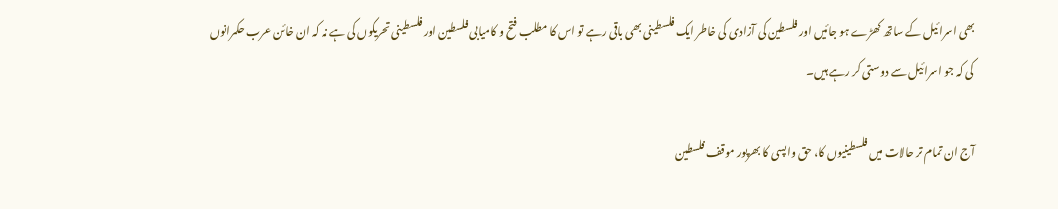بھی اسرائیل کے ساتھ کھڑے ہو جائیں اور فلسطین کی آزادی کی خاطر ایک فلسطینی بھی باقی رہے تو اس کا مطلب فتح و کامیابی فلسطین اور فلسطینی تحریکوں کی ہے نہ کہ ان خائن عرب حکمرانوں کی کہ جو اسرائیل سے دوستی کر رہے ہیں۔

آج ان تمام تر حالات میں فلسطینیوں کا، حق واپسی کا بھرپور موقف فلسطین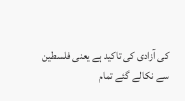کی آزادی کی تاکید ہے یعنی فلسطین سے نکالے گئے تمام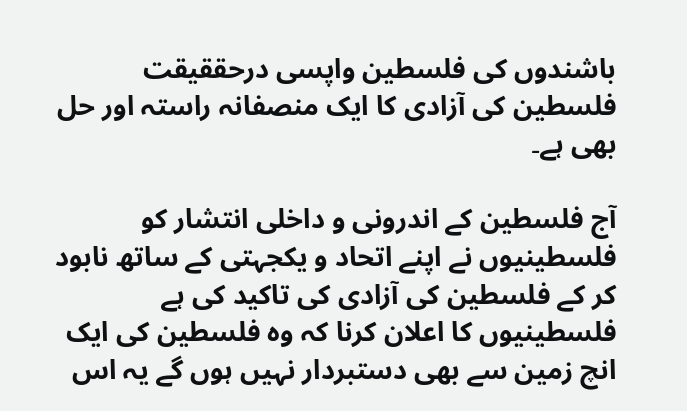باشندوں کی فلسطین واپسی درحققیقت فلسطین کی آزادی کا ایک منصفانہ راستہ اور حل بھی ہے۔

آج فلسطین کے اندرونی و داخلی انتشار کو فلسطینیوں نے اپنے اتحاد و یکجہتی کے ساتھ نابود کر کے فلسطین کی آزادی کی تاکید کی ہے فلسطینیوں کا اعلان کرنا کہ وہ فلسطین کی ایک انچ زمین سے بھی دستبردار نہیں ہوں گے یہ اس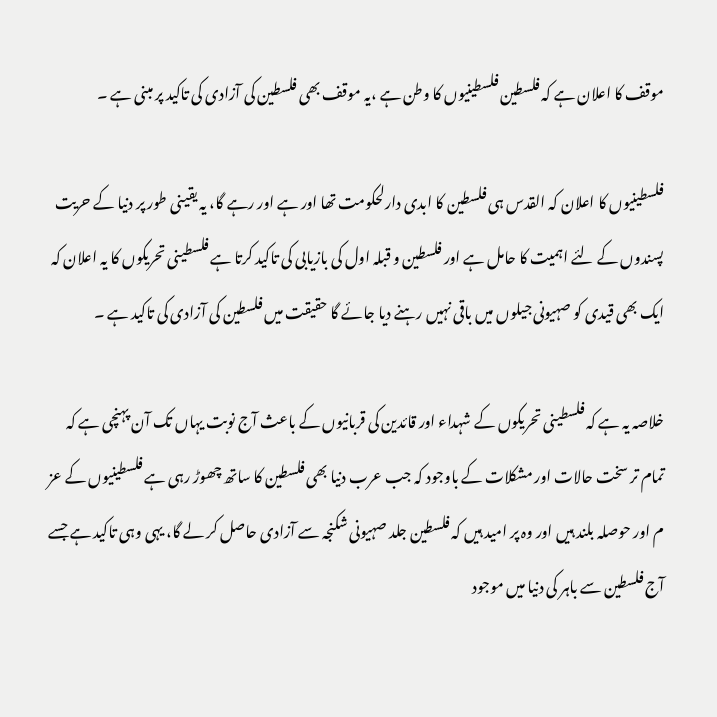موقف کا اعلان ہے کہ فلسطین فلسطینیوں کا وطن ہے ،یہ موقف بھی فلسطین کی آزادی کی تاکید پر مبنی ہے ۔

فلسطینیوں کا اعلان کہ القدس ہی فلسطین کا ابدی دارلحکومت تھا اور ہے اور رہے گا، یہ یقینی طور پر دنیا کے حریت پسندوں کے لئے اہمیت کا حامل ہے اور فلسطین و قبلہ اول کی بازیابی کی تاکید کرتا ہے فلسطینی تحریکوں کا یہ اعلان کہ ایک بھی قیدی کو صہیونی جیلوں میں باقی نہیں رہنے دیا جائے گا حقیقت میں فلسطین کی آزادی کی تاکید ہے ۔

خلاصہ یہ ہے کہ فلسطینی تحریکوں کے شہداء اور قائدین کی قربانیوں کے باعث آج نوبت یہاں تک آن پہنچی ہے کہ تمام تر سخت حالات اور مشکلات کے باوجود کہ جب عرب دنیا بھی فلسطین کا ساتھ چھوڑ رہی ہے فلسطینیوں کے عز م اور حوصلہ بلند ہیں اور وہ پر امید ہیں کہ فلسطین جلد صہیونی شکنجہ سے آزادی حاصل کر لے گا، یہی وہی تاکید ہے جسے آج فلسطین سے باہر کی دنیا میں موجود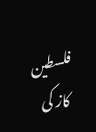فلسطین کاز کی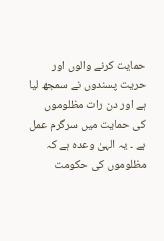حمایت کرنے والوں اور حریت پسندوں نے سمجھ لیا ہے اور دن رات مظلوموں کی حمایت میں سرگرم عمل ہے ۔ یہ الہیٰ وعدہ ہے کہ مظلوموں کی حکومت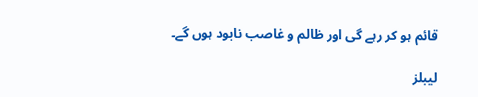قائم ہو کر رہے گی اور ظالم و غاصب نابود ہوں گے۔

لیبلز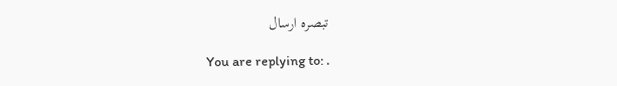تبصرہ ارسال

You are replying to: .